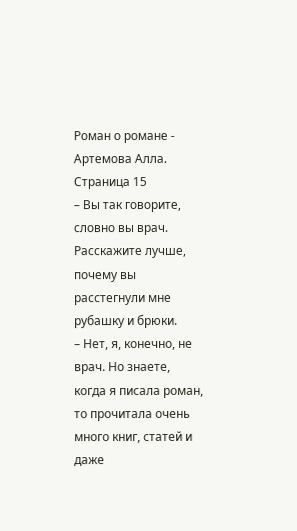Роман о романе - Артемова Алла. Страница 15
– Вы так говорите, словно вы врач. Расскажите лучше, почему вы расстегнули мне рубашку и брюки.
– Нет, я, конечно, не врач. Но знаете, когда я писала роман, то прочитала очень много книг, статей и даже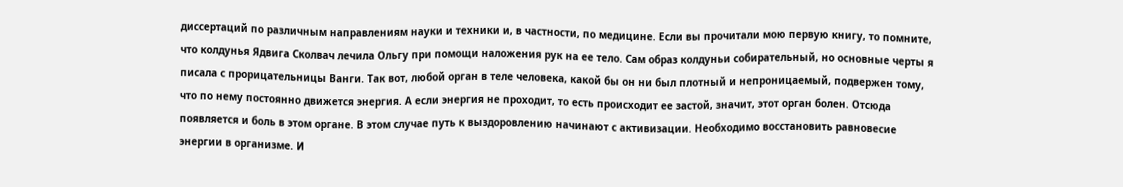диссертаций по различным направлениям науки и техники и, в частности, по медицине. Если вы прочитали мою первую книгу, то помните, что колдунья Ядвига Сколвач лечила Ольгу при помощи наложения рук на ее тело. Сам образ колдуньи собирательный, но основные черты я писала с прорицательницы Ванги. Так вот, любой орган в теле человека, какой бы он ни был плотный и непроницаемый, подвержен тому, что по нему постоянно движется энергия. А если энергия не проходит, то есть происходит ее застой, значит, этот орган болен. Отсюда появляется и боль в этом органе. В этом случае путь к выздоровлению начинают с активизации. Необходимо восстановить равновесие энергии в организме. И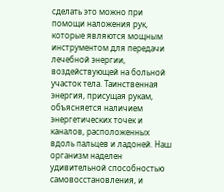сделать это можно при помощи наложения рук, которые являются мощным инструментом для передачи лечебной энергии, воздействующей на больной участок тела. Таинственная энергия, присущая рукам, объясняется наличием энергетических точек и каналов, расположенных вдоль пальцев и ладоней. Наш организм наделен удивительной способностью самовосстановления, и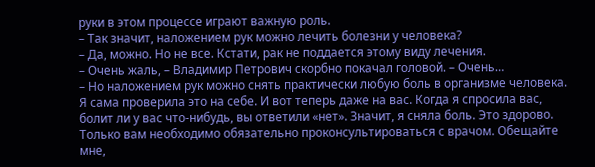руки в этом процессе играют важную роль.
– Так значит, наложением рук можно лечить болезни у человека?
– Да, можно. Но не все. Кстати, рак не поддается этому виду лечения.
– Очень жаль, – Владимир Петрович скорбно покачал головой. – Очень…
– Но наложением рук можно снять практически любую боль в организме человека. Я сама проверила это на себе. И вот теперь даже на вас. Когда я спросила вас, болит ли у вас что-нибудь, вы ответили «нет». Значит, я сняла боль. Это здорово. Только вам необходимо обязательно проконсультироваться с врачом. Обещайте мне,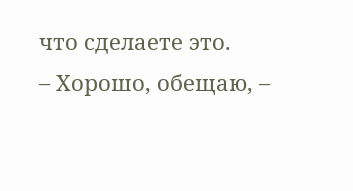что сделаете это.
– Хорошо, обещаю, –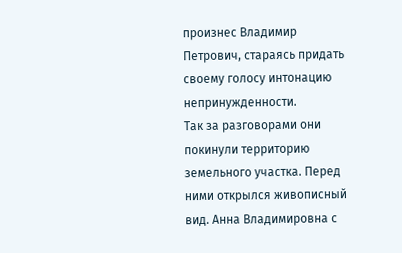произнес Владимир Петрович, стараясь придать своему голосу интонацию непринужденности.
Так за разговорами они покинули территорию земельного участка. Перед ними открылся живописный вид. Анна Владимировна с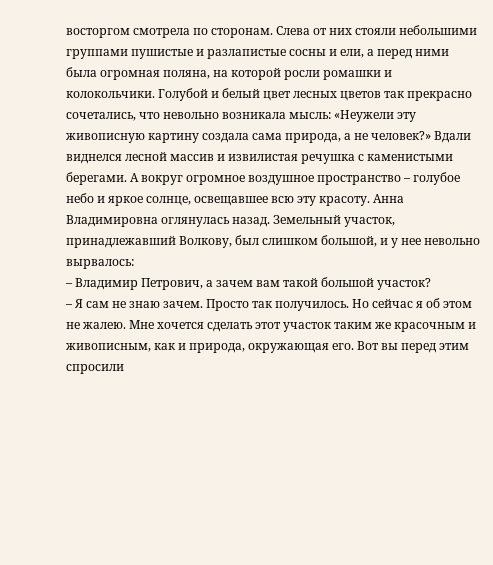восторгом смотрела по сторонам. Слева от них стояли небольшими группами пушистые и разлапистые сосны и ели, а перед ними была огромная поляна, на которой росли ромашки и колокольчики. Голубой и белый цвет лесных цветов так прекрасно сочетались, что невольно возникала мысль: «Неужели эту живописную картину создала сама природа, а не человек?» Вдали виднелся лесной массив и извилистая речушка с каменистыми берегами. А вокруг огромное воздушное пространство – голубое небо и яркое солнце, освещавшее всю эту красоту. Анна Владимировна оглянулась назад. Земельный участок, принадлежавший Волкову, был слишком большой, и у нее невольно вырвалось:
– Владимир Петрович, а зачем вам такой большой участок?
– Я сам не знаю зачем. Просто так получилось. Но сейчас я об этом не жалею. Мне хочется сделать этот участок таким же красочным и живописным, как и природа, окружающая его. Вот вы перед этим спросили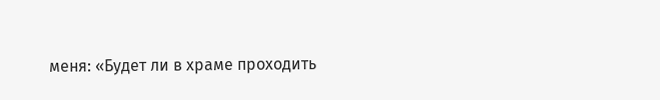меня: «Будет ли в храме проходить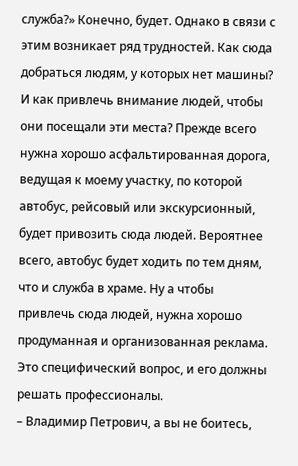служба?» Конечно, будет. Однако в связи с этим возникает ряд трудностей. Как сюда добраться людям, у которых нет машины? И как привлечь внимание людей, чтобы они посещали эти места? Прежде всего нужна хорошо асфальтированная дорога, ведущая к моему участку, по которой автобус, рейсовый или экскурсионный, будет привозить сюда людей. Вероятнее всего, автобус будет ходить по тем дням, что и служба в храме. Ну а чтобы привлечь сюда людей, нужна хорошо продуманная и организованная реклама. Это специфический вопрос, и его должны решать профессионалы.
– Владимир Петрович, а вы не боитесь,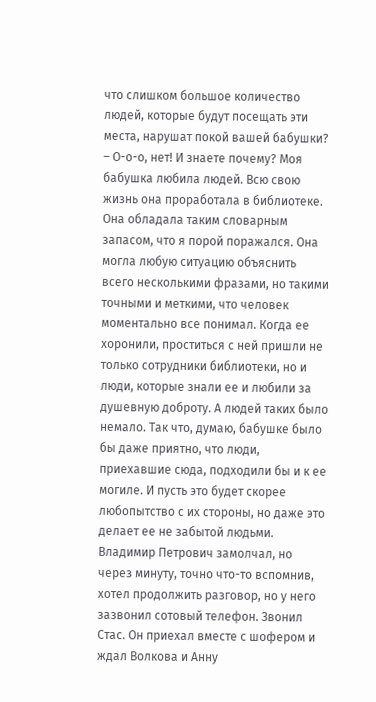что слишком большое количество людей, которые будут посещать эти места, нарушат покой вашей бабушки?
– О-о-о, нет! И знаете почему? Моя бабушка любила людей. Всю свою жизнь она проработала в библиотеке. Она обладала таким словарным запасом, что я порой поражался. Она могла любую ситуацию объяснить всего несколькими фразами, но такими точными и меткими, что человек моментально все понимал. Когда ее хоронили, проститься с ней пришли не только сотрудники библиотеки, но и люди, которые знали ее и любили за душевную доброту. А людей таких было немало. Так что, думаю, бабушке было бы даже приятно, что люди, приехавшие сюда, подходили бы и к ее могиле. И пусть это будет скорее любопытство с их стороны, но даже это делает ее не забытой людьми.
Владимир Петрович замолчал, но через минуту, точно что-то вспомнив, хотел продолжить разговор, но у него зазвонил сотовый телефон. Звонил Стас. Он приехал вместе с шофером и ждал Волкова и Анну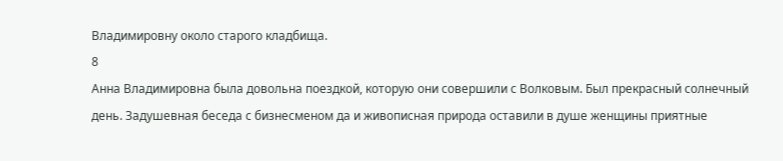Владимировну около старого кладбища.
8
Анна Владимировна была довольна поездкой, которую они совершили с Волковым. Был прекрасный солнечный день. Задушевная беседа с бизнесменом да и живописная природа оставили в душе женщины приятные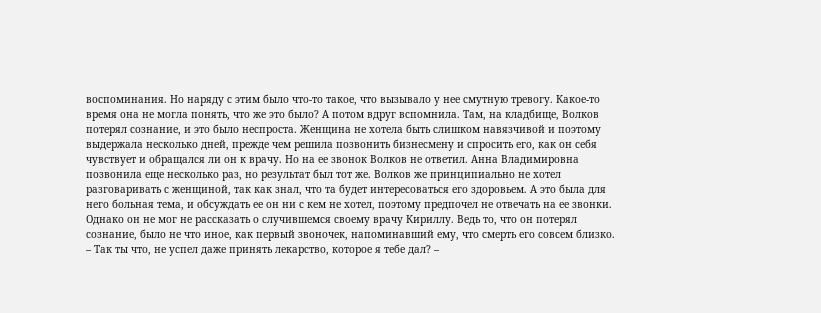воспоминания. Но наряду с этим было что-то такое, что вызывало у нее смутную тревогу. Какое-то время она не могла понять, что же это было? А потом вдруг вспомнила. Там, на кладбище, Волков потерял сознание, и это было неспроста. Женщина не хотела быть слишком навязчивой и поэтому выдержала несколько дней, прежде чем решила позвонить бизнесмену и спросить его, как он себя чувствует и обращался ли он к врачу. Но на ее звонок Волков не ответил. Анна Владимировна позвонила еще несколько раз, но результат был тот же. Волков же принципиально не хотел разговаривать с женщиной, так как знал, что та будет интересоваться его здоровьем. А это была для него больная тема, и обсуждать ее он ни с кем не хотел, поэтому предпочел не отвечать на ее звонки. Однако он не мог не рассказать о случившемся своему врачу Кириллу. Ведь то, что он потерял сознание, было не что иное, как первый звоночек, напоминавший ему, что смерть его совсем близко.
– Так ты что, не успел даже принять лекарство, которое я тебе дал? –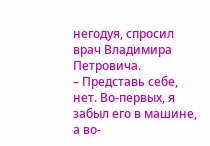негодуя, спросил врач Владимира Петровича.
– Представь себе, нет. Во-первых, я забыл его в машине, а во-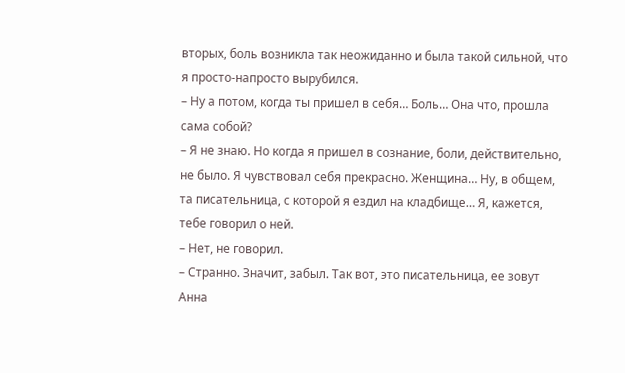вторых, боль возникла так неожиданно и была такой сильной, что я просто-напросто вырубился.
– Ну а потом, когда ты пришел в себя… Боль… Она что, прошла сама собой?
– Я не знаю. Но когда я пришел в сознание, боли, действительно, не было. Я чувствовал себя прекрасно. Женщина… Ну, в общем, та писательница, с которой я ездил на кладбище… Я, кажется, тебе говорил о ней.
– Нет, не говорил.
– Странно. Значит, забыл. Так вот, это писательница, ее зовут Анна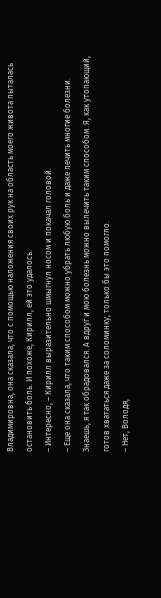Владимировна, она сказала, что с помощью наложения своих рук на область моего живота пыталась остановить боль. И похоже, Кирилл, ей это удалось.
– Интересно, – Кирилл выразительно шмыгнул носом и покачал головой.
– Еще она сказала, что таким способом можно убрать любую боль и даже лечить многие болезни. Знаешь, я так обрадовался. А вдруг и мою болезнь можно вылечить таким способом. Я, как утопающий, готов хвататься даже за соломинку, только бы это помогло.
– Нет, Володя,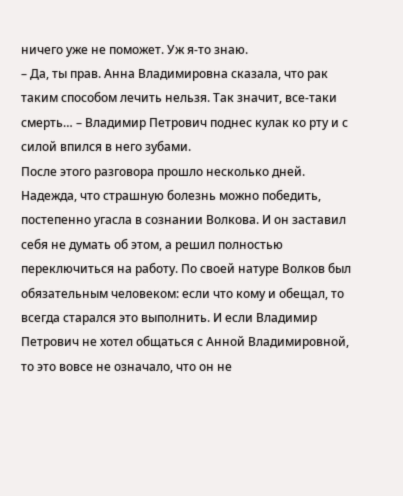ничего уже не поможет. Уж я-то знаю.
– Да, ты прав. Анна Владимировна сказала, что рак таким способом лечить нельзя. Так значит, все-таки смерть… – Владимир Петрович поднес кулак ко рту и с силой впился в него зубами.
После этого разговора прошло несколько дней. Надежда, что страшную болезнь можно победить, постепенно угасла в сознании Волкова. И он заставил себя не думать об этом, а решил полностью переключиться на работу. По своей натуре Волков был обязательным человеком: если что кому и обещал, то всегда старался это выполнить. И если Владимир Петрович не хотел общаться с Анной Владимировной, то это вовсе не означало, что он не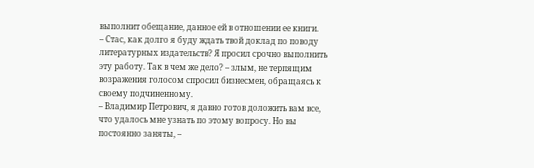выполнит обещание, данное ей в отношении ее книги.
– Стас, как долго я буду ждать твой доклад по поводу литературных издательств? Я просил срочно выполнить эту работу. Так в чем же дело? – злым, не терпящим возражения голосом спросил бизнесмен, обращаясь к своему подчиненному.
– Владимир Петрович, я давно готов доложить вам все, что удалось мне узнать по этому вопросу. Но вы постоянно заняты, –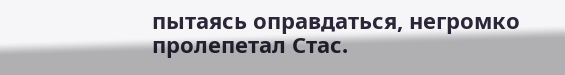пытаясь оправдаться, негромко пролепетал Стас.